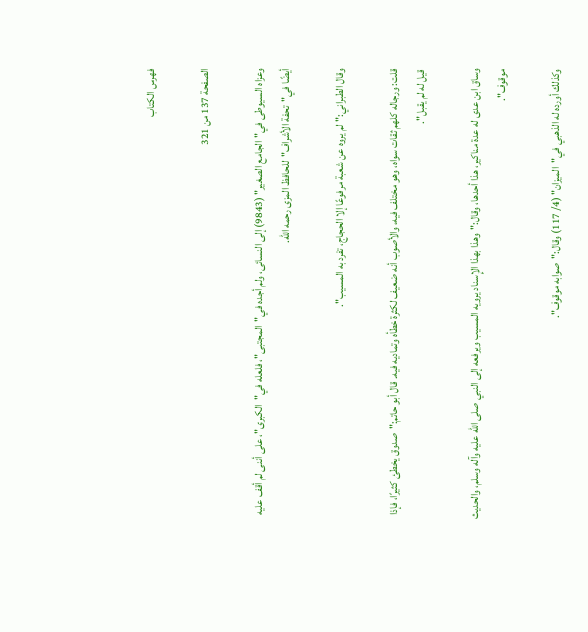فهرس الكتاب

الصفحة 137 من 321

وعزاه السيوطى في"الجامع الصغير" (9843) إلى النسائى، ولم أجده في"المجتبى"، فلعله في"الكبرى"، على أننى لم أقف عليه أيضًا في"تحفة الأشراف"للحافظ المزى رحمه الله.

وقال الطبراني:"لم يروه عن شعبة مرفوعًا إلا الحجاج، تفرد به المسيب".

قلت: ورجاله كلهم ثقات سواه، وهو مختلف فيه، والأصوب أنه ضعيف لكثرة خطأه وتماديه فيه. قال أبو حاتم:"صدوق يخطئ كثيرًا، فإذا قيل له لم يقبل".

وساق ابن عدى له عدة مناكير، هذا أحدها، وقال:"وهذا بهذا الإِسناد يرويه المسيب ويرفعه إلى النبي صلى الله عليه وآله وسلم، والحديث موقوف".

وكذلك أورده له الذهبي في"الميزان" (4/ 117) وقال:"صوابه موقوف".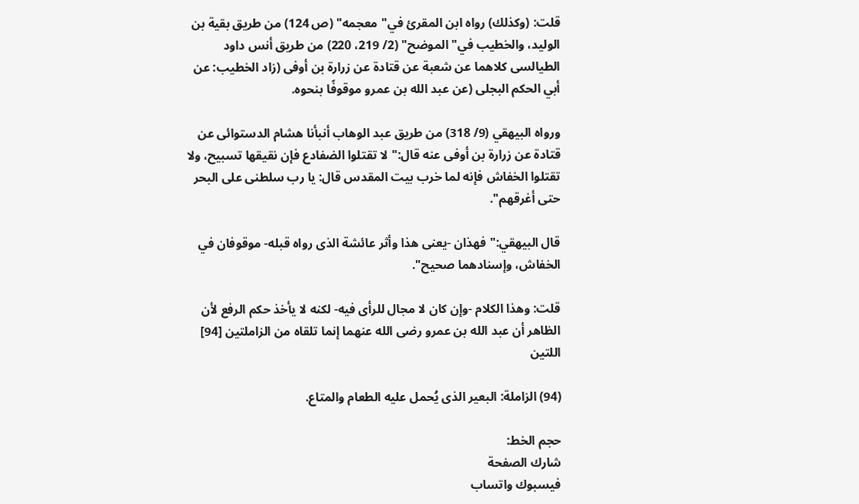قلت: (وكذلك) رواه ابن المقرئ في"معجمه" (ص 124) من طريق بقية بن الوليد، والخطيب في"الموضح" (2/ 219، 220) من طريق أنس داود الطيالسى كلاهما عن شعبة عن قتادة عن زرارة بن أوفى (زاد الخطيب: عن أبي الحكم البجلى (عن عبد الله بن عمرو موقوفًا بنحوه.

ورواه البيهقي (9/ 318) من طريق عبد الوهاب أنبأنا هشام الدستوائى عن قتادة عن زرارة بن أوفى عنه قال:"لا تقتلوا الضفادع فإن نقيقها تسبيح، ولا تقتلوا الخفاش فإنه لما خرب بيت المقدس قال: يا رب سلطنى على البحر حتى أغرقهم".

قال البيهقي:"فهذان -يعنى هذا وأثر عائشة الذى رواه قبله- موقوفان في الخفاش، وإسنادهما صحيح".

قلت: وهذا الكلام -وإن كان لا مجال للرأى فيه- لكنه لا يأخذ حكم الرفع لأن الظاهر أن عبد الله بن عمرو رضى الله عنهما إنما تلقاه من الزاملتين [94] اللتين

(94) الزاملة: البعير الذى يُحمل عليه الطعام والمتاع.

حجم الخط:
شارك الصفحة
فيسبوك واتساب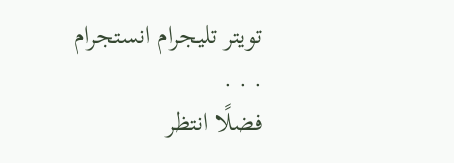تويتر تليجرام انستجرام
. . .
فضلًا انتظر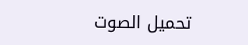تحميل الصوت